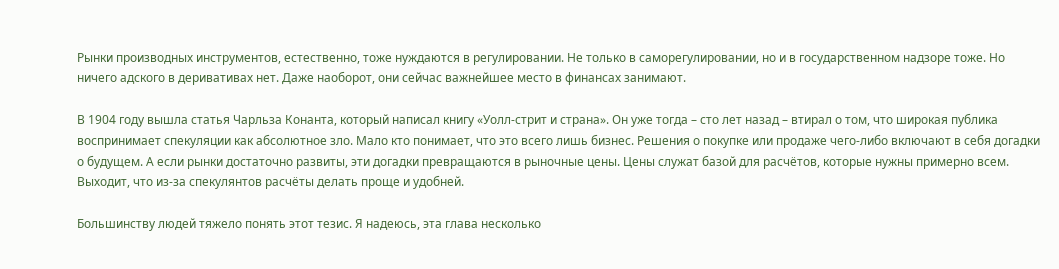Рынки производных инструментов, естественно, тоже нуждаются в регулировании. Не только в саморегулировании, но и в государственном надзоре тоже. Но ничего адского в деривативах нет. Даже наоборот, они сейчас важнейшее место в финансах занимают.

В 1904 году вышла статья Чарльза Конанта, который написал книгу «Уолл-стрит и страна». Он уже тогда – сто лет назад – втирал о том, что широкая публика воспринимает спекуляции как абсолютное зло. Мало кто понимает, что это всего лишь бизнес. Решения о покупке или продаже чего-либо включают в себя догадки о будущем. А если рынки достаточно развиты, эти догадки превращаются в рыночные цены. Цены служат базой для расчётов, которые нужны примерно всем. Выходит, что из-за спекулянтов расчёты делать проще и удобней.

Большинству людей тяжело понять этот тезис. Я надеюсь, эта глава несколько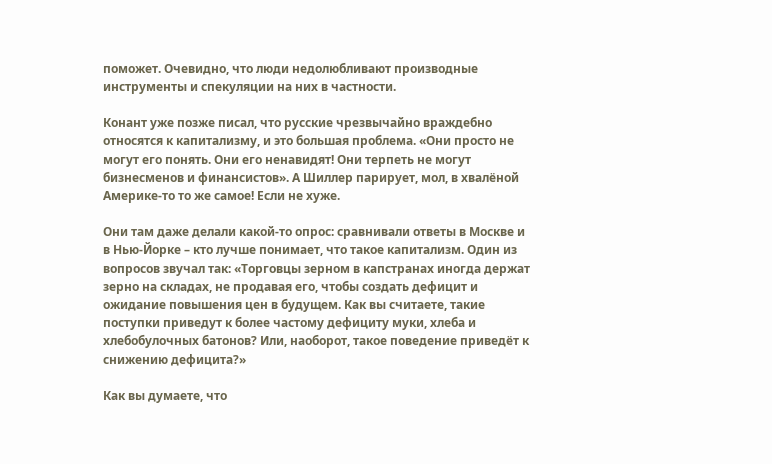поможет. Очевидно, что люди недолюбливают производные инструменты и спекуляции на них в частности.

Конант уже позже писал, что русские чрезвычайно враждебно относятся к капитализму, и это большая проблема. «Они просто не могут его понять. Они его ненавидят! Они терпеть не могут бизнесменов и финансистов». А Шиллер парирует, мол, в хвалёной Америке-то то же самое! Если не хуже.

Они там даже делали какой-то опрос: сравнивали ответы в Москве и в Нью-Йорке – кто лучше понимает, что такое капитализм. Один из вопросов звучал так: «Торговцы зерном в капстранах иногда держат зерно на складах, не продавая его, чтобы создать дефицит и ожидание повышения цен в будущем. Как вы считаете, такие поступки приведут к более частому дефициту муки, хлеба и хлебобулочных батонов? Или, наоборот, такое поведение приведёт к снижению дефицита?»

Как вы думаете, что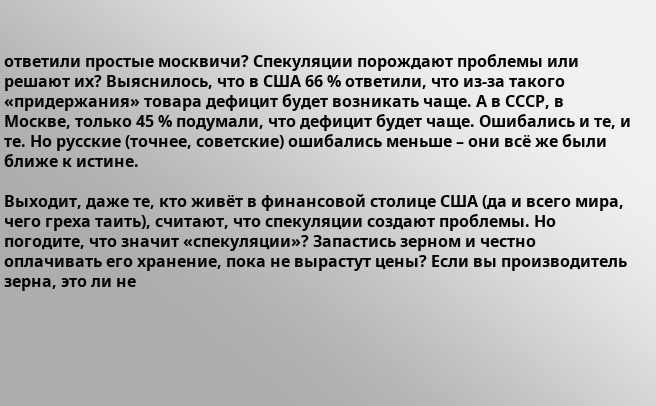ответили простые москвичи? Спекуляции порождают проблемы или решают их? Выяснилось, что в США 66 % ответили, что из-за такого «придержания» товара дефицит будет возникать чаще. А в СССР, в Москве, только 45 % подумали, что дефицит будет чаще. Ошибались и те, и те. Но русские (точнее, советские) ошибались меньше – они всё же были ближе к истине.

Выходит, даже те, кто живёт в финансовой столице США (да и всего мира, чего греха таить), считают, что спекуляции создают проблемы. Но погодите, что значит «спекуляции»? Запастись зерном и честно оплачивать его хранение, пока не вырастут цены? Если вы производитель зерна, это ли не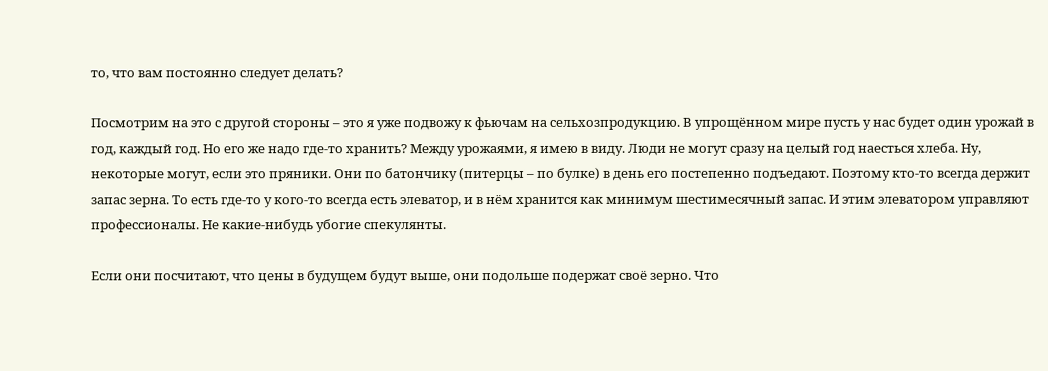то, что вам постоянно следует делать?

Посмотрим на это с другой стороны – это я уже подвожу к фьючам на сельхозпродукцию. В упрощённом мире пусть у нас будет один урожай в год, каждый год. Но его же надо где-то хранить? Между урожаями, я имею в виду. Люди не могут сразу на целый год наесться хлеба. Ну, некоторые могут, если это пряники. Они по батончику (питерцы – по булке) в день его постепенно подъедают. Поэтому кто-то всегда держит запас зерна. То есть где-то у кого-то всегда есть элеватор, и в нём хранится как минимум шестимесячный запас. И этим элеватором управляют профессионалы. Не какие-нибудь убогие спекулянты.

Если они посчитают, что цены в будущем будут выше, они подольше подержат своё зерно. Что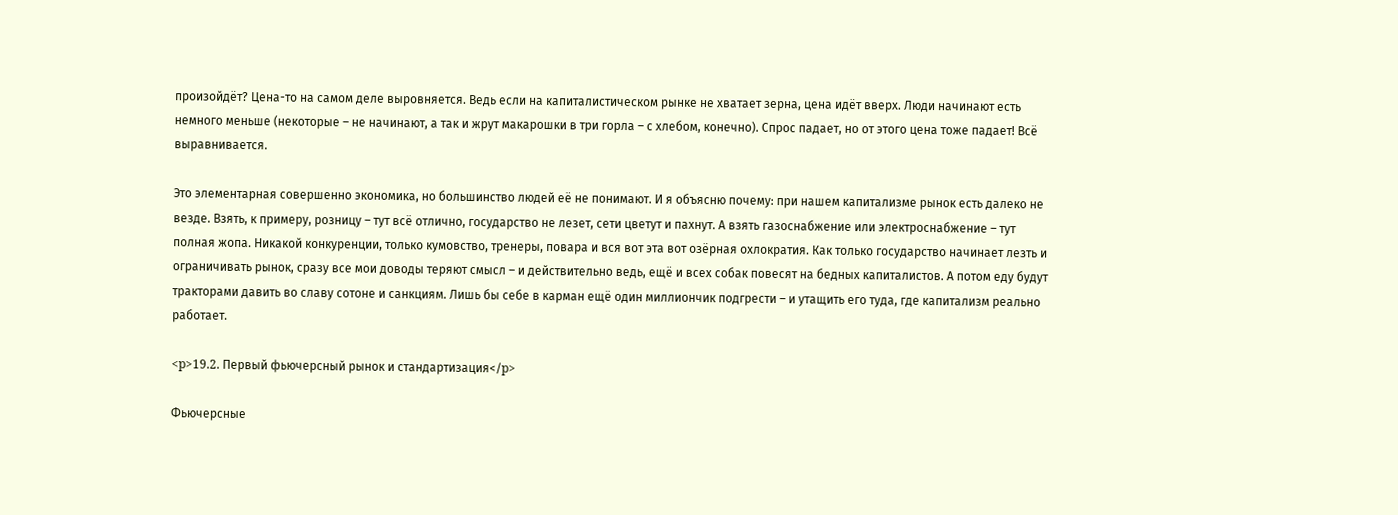произойдёт? Цена-то на самом деле выровняется. Ведь если на капиталистическом рынке не хватает зерна, цена идёт вверх. Люди начинают есть немного меньше (некоторые – не начинают, а так и жрут макарошки в три горла – с хлебом, конечно). Спрос падает, но от этого цена тоже падает! Всё выравнивается.

Это элементарная совершенно экономика, но большинство людей её не понимают. И я объясню почему: при нашем капитализме рынок есть далеко не везде. Взять, к примеру, розницу – тут всё отлично, государство не лезет, сети цветут и пахнут. А взять газоснабжение или электроснабжение – тут полная жопа. Никакой конкуренции, только кумовство, тренеры, повара и вся вот эта вот озёрная охлократия. Как только государство начинает лезть и ограничивать рынок, сразу все мои доводы теряют смысл – и действительно ведь, ещё и всех собак повесят на бедных капиталистов. А потом еду будут тракторами давить во славу сотоне и санкциям. Лишь бы себе в карман ещё один миллиончик подгрести – и утащить его туда, где капитализм реально работает.

<p>19.2. Первый фьючерсный рынок и стандартизация</p>

Фьючерсные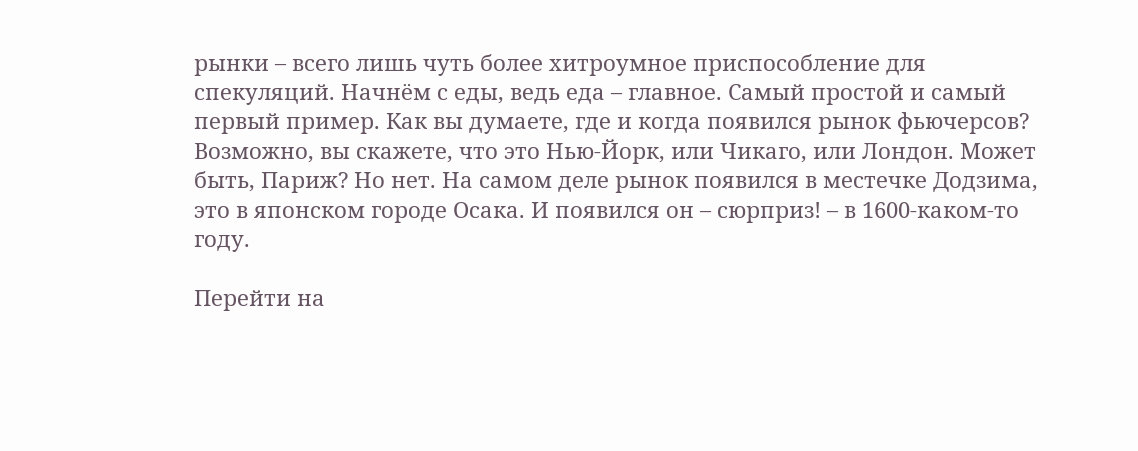рынки – всего лишь чуть более хитроумное приспособление для спекуляций. Начнём с еды, ведь еда – главное. Самый простой и самый первый пример. Как вы думаете, где и когда появился рынок фьючерсов? Возможно, вы скажете, что это Нью-Йорк, или Чикаго, или Лондон. Может быть, Париж? Но нет. На самом деле рынок появился в местечке Додзима, это в японском городе Осака. И появился он – сюрприз! – в 1600-каком-то году.

Перейти на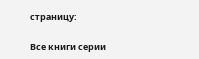страницу:

Все книги серии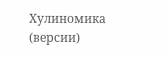Хулиномика (версии)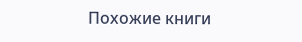Похожие книги